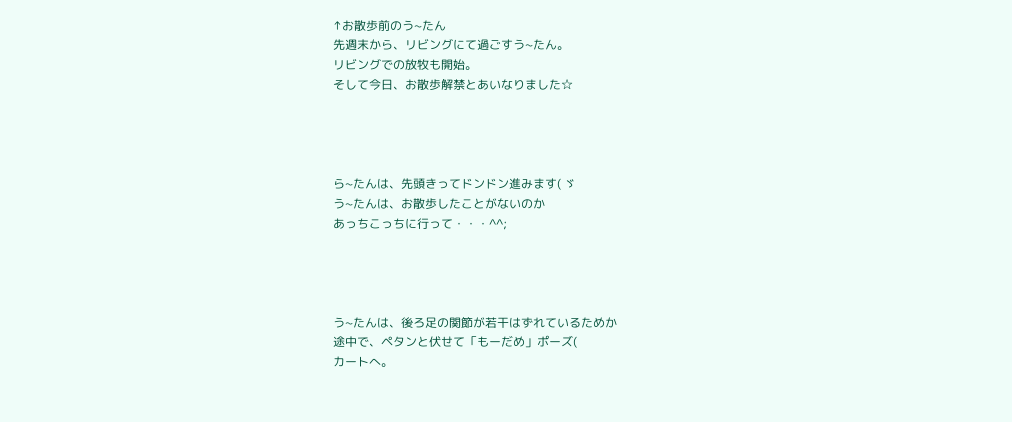↑お散歩前のう~たん
先週末から、リビングにて過ごすう~たん。
リビングでの放牧も開始。
そして今日、お散歩解禁とあいなりました☆




ら~たんは、先頭きってドンドン進みます( ゞ
う~たんは、お散歩したことがないのか
あっちこっちに行って・・・^^;




う~たんは、後ろ足の関節が若干はずれているためか
途中で、ペタンと伏せて「もーだめ」ポーズ(
カートへ。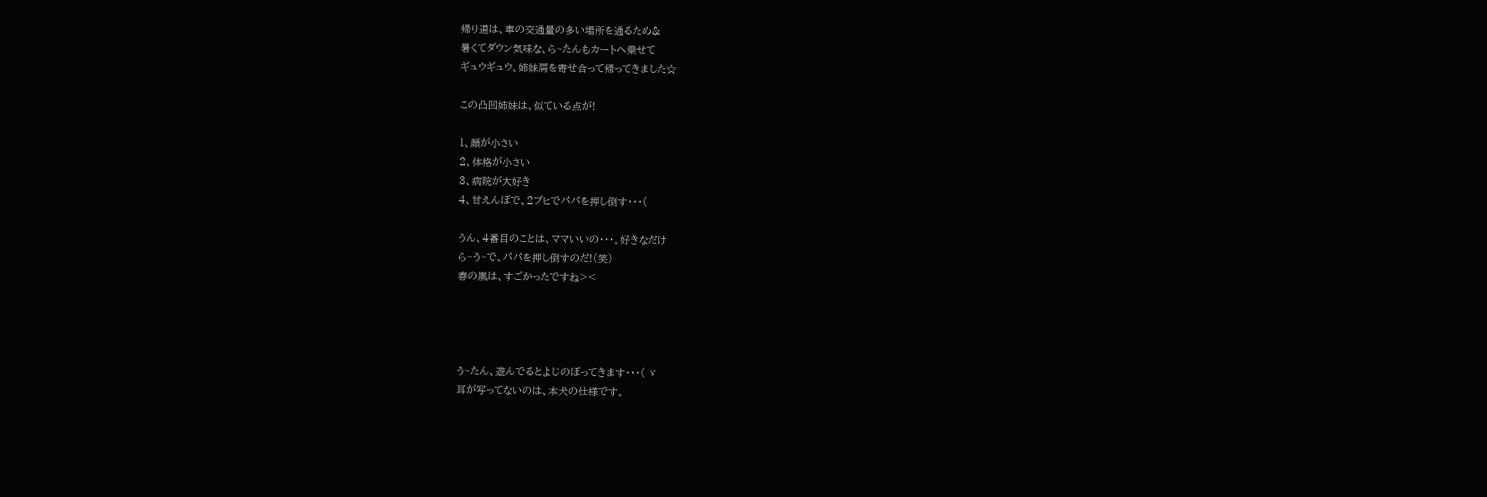帰り道は、車の交通量の多い場所を通るため&
暑くてダウン気味な、ら~たんもカートへ乗せて
ギュウギュウ、姉妹肩を寄せ合って帰ってきました☆

この凸凹姉妹は、似ている点が!

1、顔が小さい
2、体格が小さい
3、病院が大好き
4、甘えんぼで、2ブヒでパパを押し倒す・・・(

うん、4番目のことは、ママいいの・・・。好きなだけ
ら~う~で、パパを押し倒すのだ!(笑)
春の嵐は、すごかったですね><




う~たん、遊んでるとよじのぼってきます・・・( ゞ
耳が写ってないのは、本犬の仕様です。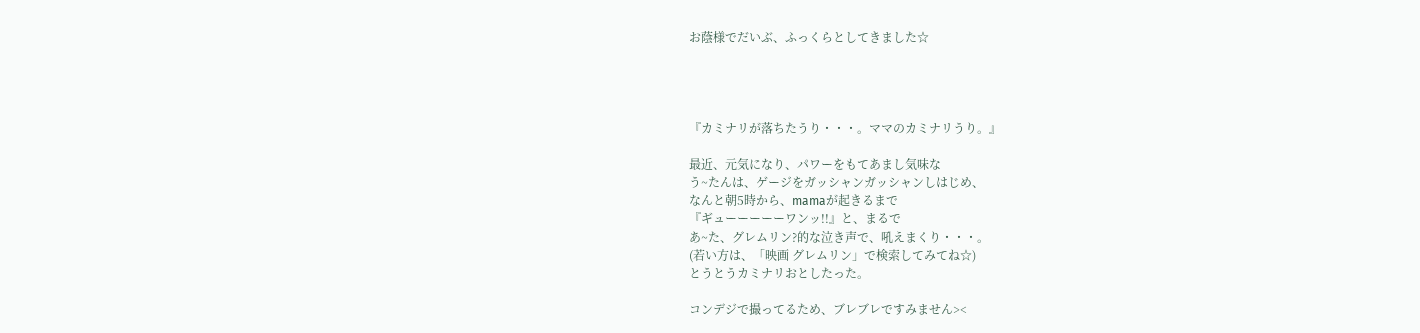お蔭様でだいぶ、ふっくらとしてきました☆




『カミナリが落ちたうり・・・。ママのカミナリうり。』

最近、元気になり、パワーをもてあまし気味な
う~たんは、ゲージをガッシャンガッシャンしはじめ、
なんと朝5時から、mamaが起きるまで
『ギューーーーーワンッ!!』と、まるで
あ~た、グレムリン?的な泣き声で、吼えまくり・・・。
(若い方は、「映画 グレムリン」で検索してみてね☆)
とうとうカミナリおとしたった。

コンデジで撮ってるため、ブレブレですみません><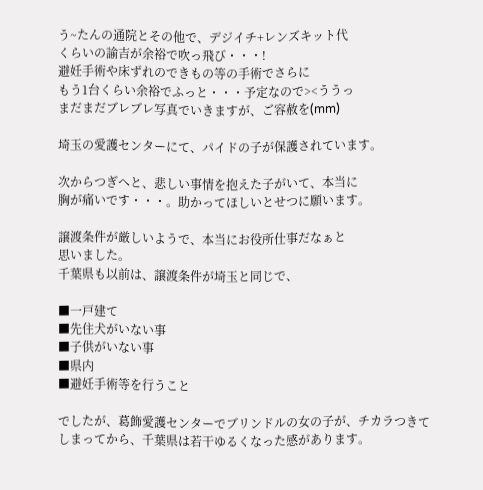う~たんの通院とその他で、デジイチ+レンズキット代
くらいの諭吉が余裕で吹っ飛び・・・!
避妊手術や床ずれのできもの等の手術でさらに
もう1台くらい余裕でふっと・・・予定なので><ううっ
まだまだブレブレ写真でいきますが、ご容赦を(mm)

埼玉の愛護センターにて、パイドの子が保護されています。

次からつぎへと、悲しい事情を抱えた子がいて、本当に
胸が痛いです・・・。助かってほしいとせつに願います。

譲渡条件が厳しいようで、本当にお役所仕事だなぁと
思いました。
千葉県も以前は、譲渡条件が埼玉と同じで、

■一戸建て
■先住犬がいない事
■子供がいない事
■県内
■避妊手術等を行うこと

でしたが、葛飾愛護センターでブリンドルの女の子が、チカラつきて
しまってから、千葉県は若干ゆるくなった感があります。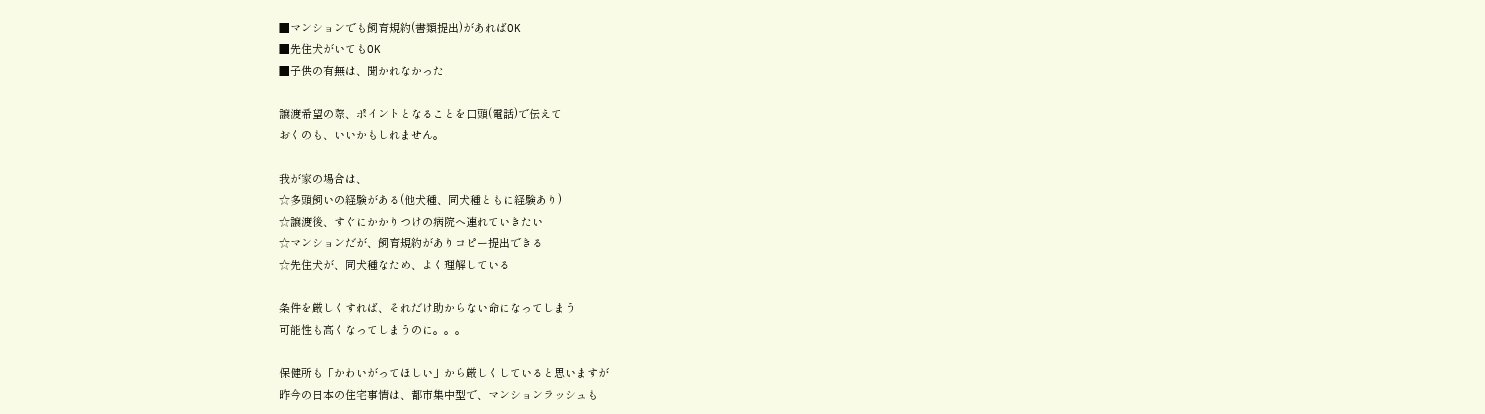■マンションでも飼育規約(書類提出)があればOK
■先住犬がいてもOK
■子供の有無は、聞かれなかった

譲渡希望の際、ポイントとなることを口頭(電話)で伝えて
おくのも、いいかもしれません。

我が家の場合は、
☆多頭飼いの経験がある(他犬種、同犬種ともに経験あり)
☆譲渡後、すぐにかかりつけの病院へ連れていきたい
☆マンションだが、飼育規約がありコピー提出できる
☆先住犬が、同犬種なため、よく理解している

条件を厳しくすれば、それだけ助からない命になってしまう
可能性も高くなってしまうのに。。。

保健所も「かわいがってほしい」から厳しくしていると思いますが
昨今の日本の住宅事情は、都市集中型で、マンションラッシュも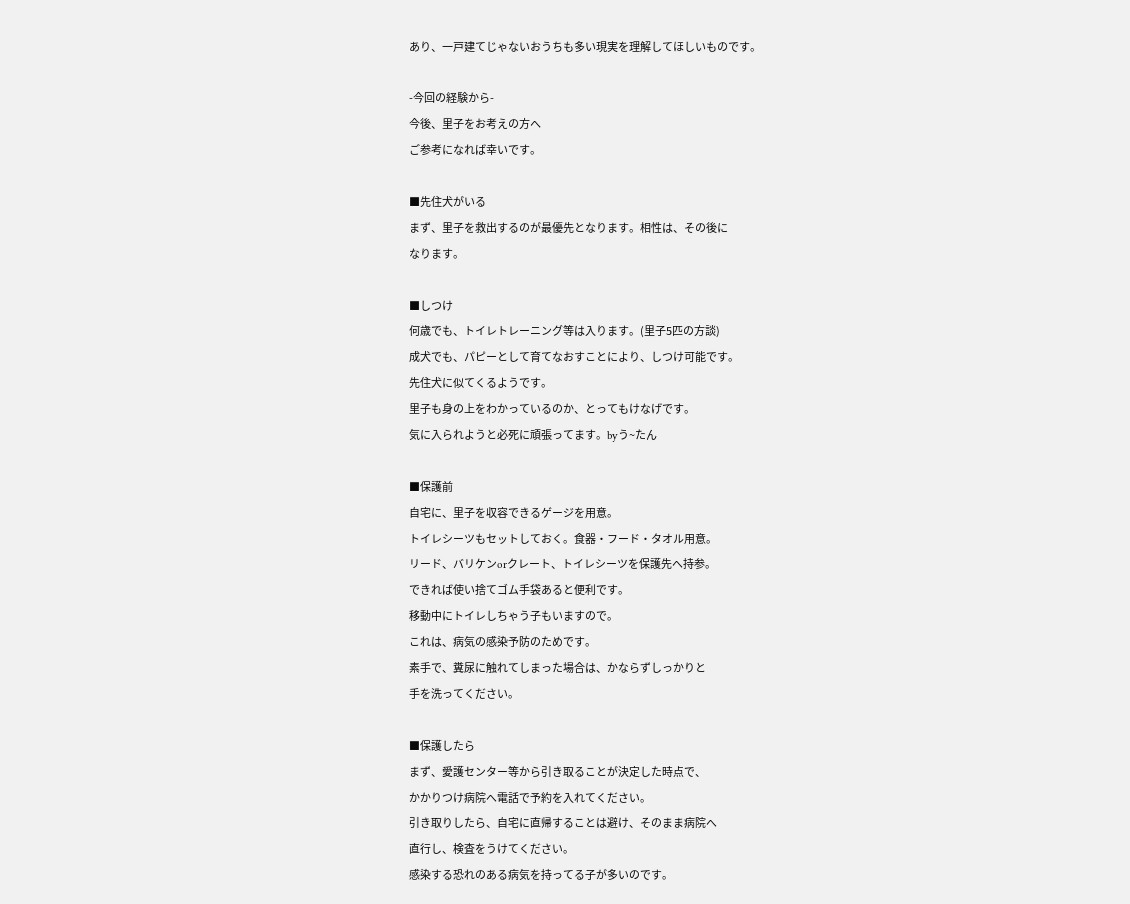あり、一戸建てじゃないおうちも多い現実を理解してほしいものです。

-今回の経験から-
今後、里子をお考えの方へ
ご参考になれば幸いです。

■先住犬がいる
まず、里子を救出するのが最優先となります。相性は、その後に
なります。

■しつけ
何歳でも、トイレトレーニング等は入ります。(里子5匹の方談)
成犬でも、パピーとして育てなおすことにより、しつけ可能です。
先住犬に似てくるようです。
里子も身の上をわかっているのか、とってもけなげです。
気に入られようと必死に頑張ってます。byう~たん

■保護前
自宅に、里子を収容できるゲージを用意。
トイレシーツもセットしておく。食器・フード・タオル用意。
リード、バリケンorクレート、トイレシーツを保護先へ持参。
できれば使い捨てゴム手袋あると便利です。
移動中にトイレしちゃう子もいますので。
これは、病気の感染予防のためです。
素手で、糞尿に触れてしまった場合は、かならずしっかりと
手を洗ってください。

■保護したら
まず、愛護センター等から引き取ることが決定した時点で、
かかりつけ病院へ電話で予約を入れてください。
引き取りしたら、自宅に直帰することは避け、そのまま病院へ
直行し、検査をうけてください。
感染する恐れのある病気を持ってる子が多いのです。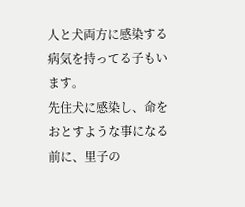人と犬両方に感染する病気を持ってる子もいます。
先住犬に感染し、命をおとすような事になる前に、里子の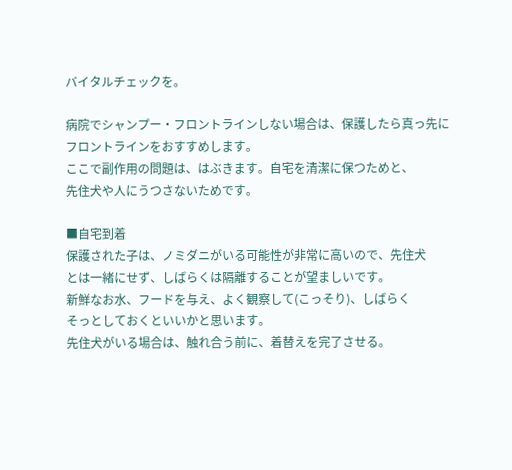バイタルチェックを。

病院でシャンプー・フロントラインしない場合は、保護したら真っ先に
フロントラインをおすすめします。
ここで副作用の問題は、はぶきます。自宅を清潔に保つためと、
先住犬や人にうつさないためです。

■自宅到着
保護された子は、ノミダニがいる可能性が非常に高いので、先住犬
とは一緒にせず、しばらくは隔離することが望ましいです。
新鮮なお水、フードを与え、よく観察して(こっそり)、しばらく
そっとしておくといいかと思います。
先住犬がいる場合は、触れ合う前に、着替えを完了させる。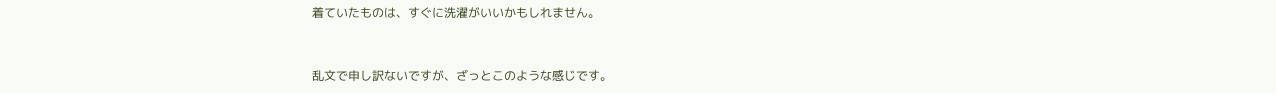着ていたものは、すぐに洗濯がいいかもしれません。


乱文で申し訳ないですが、ざっとこのような感じです。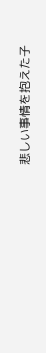悲しい事情を抱えた子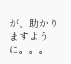が、助かりますように。。。